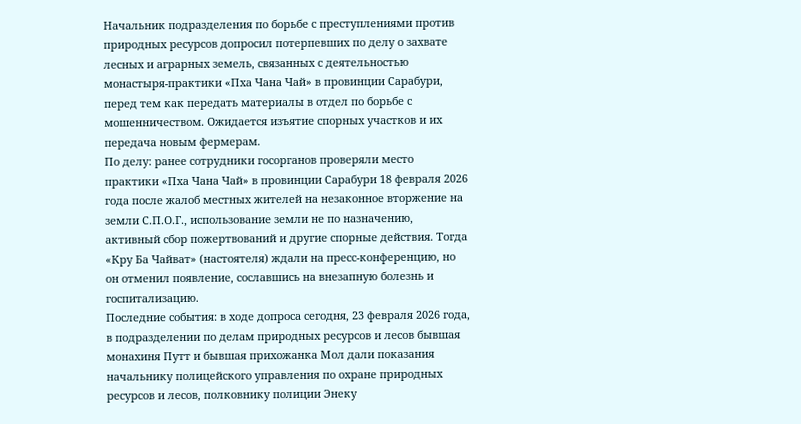Начальник подразделения по борьбе с преступлениями против природных ресурсов допросил потерпевших по делу о захвате лесных и аграрных земель, связанных с деятельностью монастыря-практики «Пха Чана Чай» в провинции Сарабури, перед тем как передать материалы в отдел по борьбе с мошенничеством. Ожидается изъятие спорных участков и их передача новым фермерам.
По делу: ранее сотрудники госорганов проверяли место практики «Пха Чана Чай» в провинции Сарабури 18 февраля 2026 года после жалоб местных жителей на незаконное вторжение на земли С.П.О.Г., использование земли не по назначению, активный сбор пожертвований и другие спорные действия. Тогда «Кру Ба Чайват» (настоятеля) ждали на пресс-конференцию, но он отменил появление, сославшись на внезапную болезнь и госпитализацию.
Последние события: в ходе допроса сегодня, 23 февраля 2026 года, в подразделении по делам природных ресурсов и лесов бывшая монахиня Путт и бывшая прихожанка Мол дали показания начальнику полицейского управления по охране природных ресурсов и лесов, полковнику полиции Энеку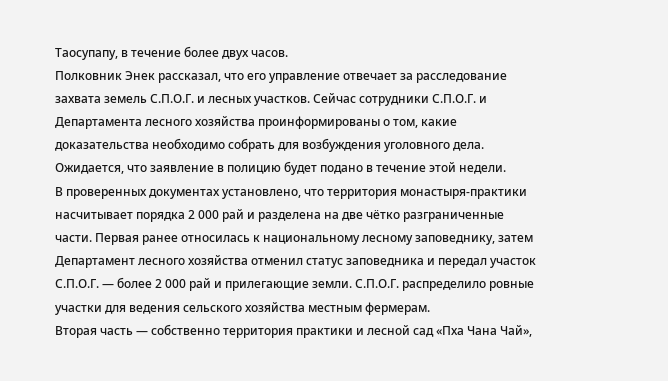Таосупапу, в течение более двух часов.
Полковник Энек рассказал, что его управление отвечает за расследование захвата земель С.П.О.Г. и лесных участков. Сейчас сотрудники С.П.О.Г. и Департамента лесного хозяйства проинформированы о том, какие доказательства необходимо собрать для возбуждения уголовного дела. Ожидается, что заявление в полицию будет подано в течение этой недели.
В проверенных документах установлено, что территория монастыря-практики насчитывает порядка 2 000 рай и разделена на две чётко разграниченные части. Первая ранее относилась к национальному лесному заповеднику, затем Департамент лесного хозяйства отменил статус заповедника и передал участок С.П.О.Г. — более 2 000 рай и прилегающие земли. С.П.О.Г. распределило ровные участки для ведения сельского хозяйства местным фермерам.
Вторая часть — собственно территория практики и лесной сад «Пха Чана Чай»,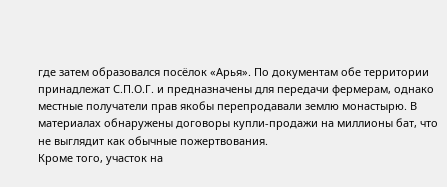где затем образовался посёлок «Арья». По документам обе территории принадлежат С.П.О.Г. и предназначены для передачи фермерам, однако местные получатели прав якобы перепродавали землю монастырю. В материалах обнаружены договоры купли‑продажи на миллионы бат, что не выглядит как обычные пожертвования.
Кроме того, участок на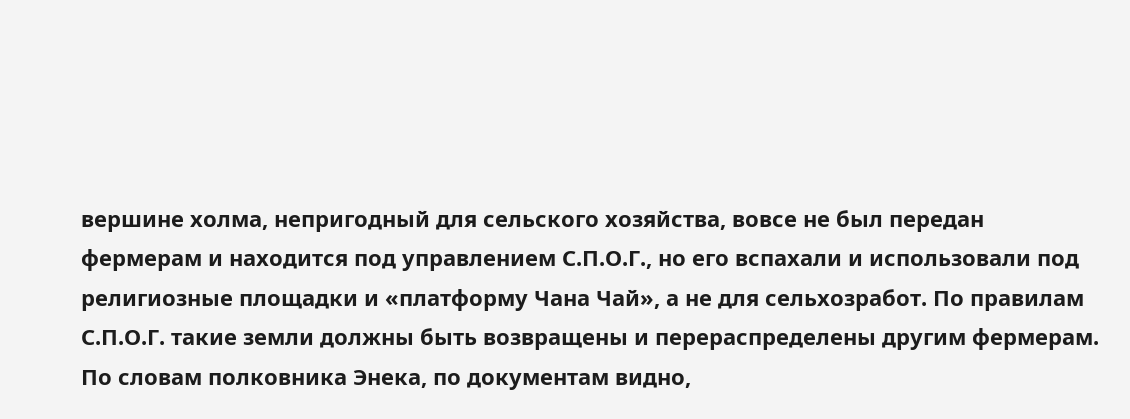вершине холма, непригодный для сельского хозяйства, вовсе не был передан фермерам и находится под управлением С.П.О.Г., но его вспахали и использовали под религиозные площадки и «платформу Чана Чай», а не для сельхозработ. По правилам С.П.О.Г. такие земли должны быть возвращены и перераспределены другим фермерам.
По словам полковника Энека, по документам видно,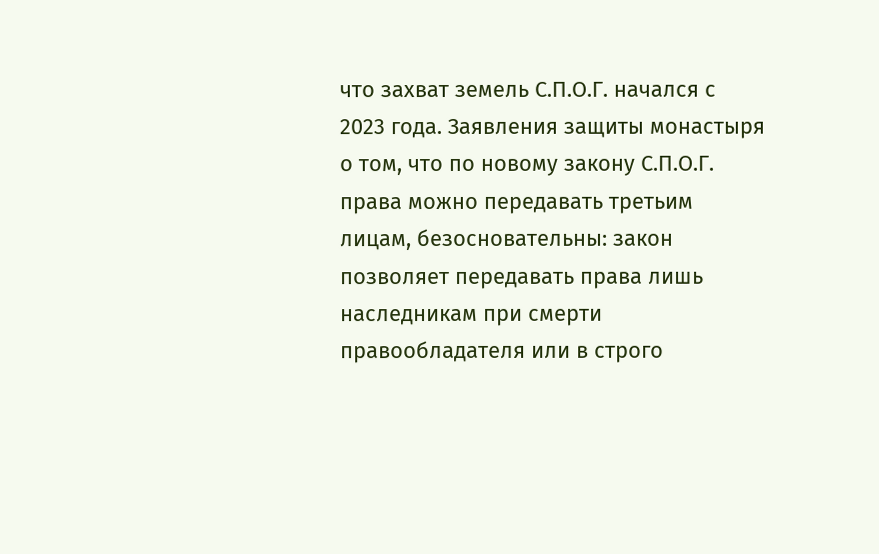что захват земель С.П.О.Г. начался с 2023 года. Заявления защиты монастыря о том, что по новому закону С.П.О.Г. права можно передавать третьим лицам, безосновательны: закон позволяет передавать права лишь наследникам при смерти правообладателя или в строго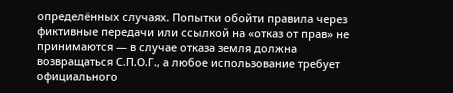определённых случаях. Попытки обойти правила через фиктивные передачи или ссылкой на «отказ от прав» не принимаются — в случае отказа земля должна возвращаться С.П.О.Г., а любое использование требует официального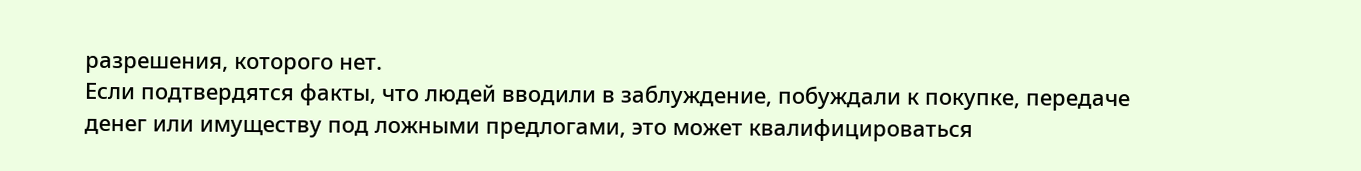разрешения, которого нет.
Если подтвердятся факты, что людей вводили в заблуждение, побуждали к покупке, передаче денег или имуществу под ложными предлогами, это может квалифицироваться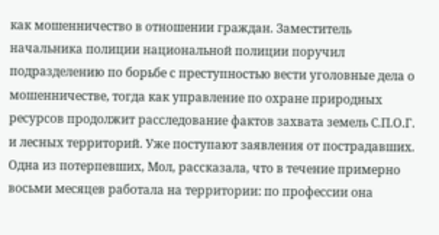как мошенничество в отношении граждан. Заместитель начальника полиции национальной полиции поручил подразделению по борьбе с преступностью вести уголовные дела о мошенничестве, тогда как управление по охране природных ресурсов продолжит расследование фактов захвата земель С.П.О.Г. и лесных территорий. Уже поступают заявления от пострадавших.
Одна из потерпевших, Мол, рассказала, что в течение примерно восьми месяцев работала на территории: по профессии она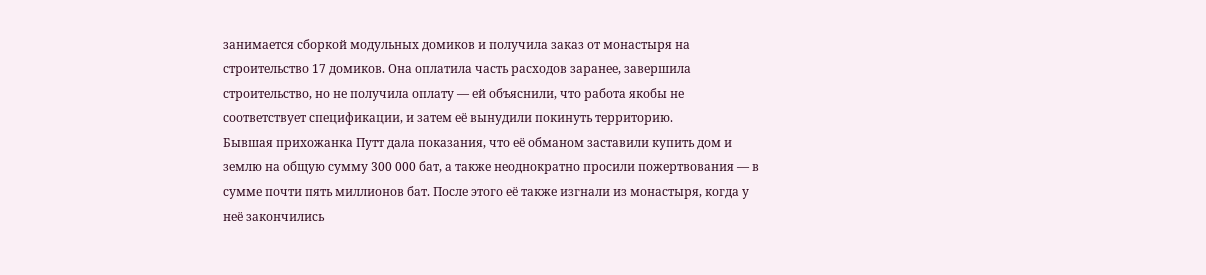занимается сборкой модульных домиков и получила заказ от монастыря на строительство 17 домиков. Она оплатила часть расходов заранее, завершила строительство, но не получила оплату — ей объяснили, что работа якобы не соответствует спецификации, и затем её вынудили покинуть территорию.
Бывшая прихожанка Путт дала показания, что её обманом заставили купить дом и землю на общую сумму 300 000 бат, а также неоднократно просили пожертвования — в сумме почти пять миллионов бат. После этого её также изгнали из монастыря, когда у неё закончились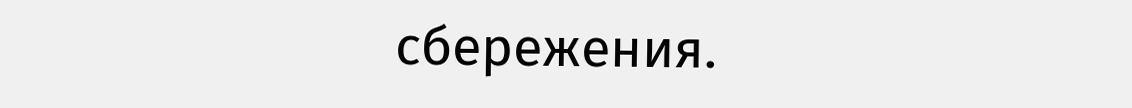сбережения.